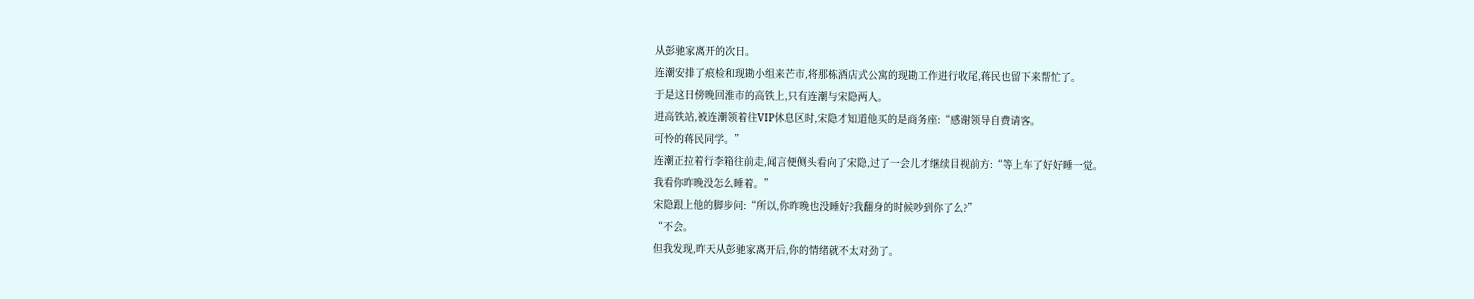从彭驰家离开的次日。
连潮安排了痕检和现勘小组来芒市,将那栋酒店式公寓的现勘工作进行收尾,蒋民也留下来帮忙了。
于是这日傍晚回淮市的高铁上,只有连潮与宋隐两人。
进高铁站,被连潮领着往VIP休息区时,宋隐才知道他买的是商务座:“感谢领导自费请客。
可怜的蒋民同学。”
连潮正拉着行李箱往前走,闻言便侧头看向了宋隐,过了一会儿才继续目视前方:“等上车了好好睡一觉。
我看你昨晚没怎么睡着。”
宋隐跟上他的脚步问:“所以,你昨晚也没睡好?我翻身的时候吵到你了么?”
“不会。
但我发现,昨天从彭驰家离开后,你的情绪就不太对劲了。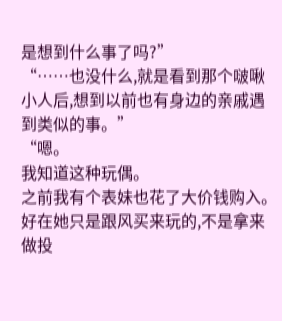是想到什么事了吗?”
“……也没什么,就是看到那个啵啾小人后,想到以前也有身边的亲戚遇到类似的事。”
“嗯。
我知道这种玩偶。
之前我有个表妹也花了大价钱购入。
好在她只是跟风买来玩的,不是拿来做投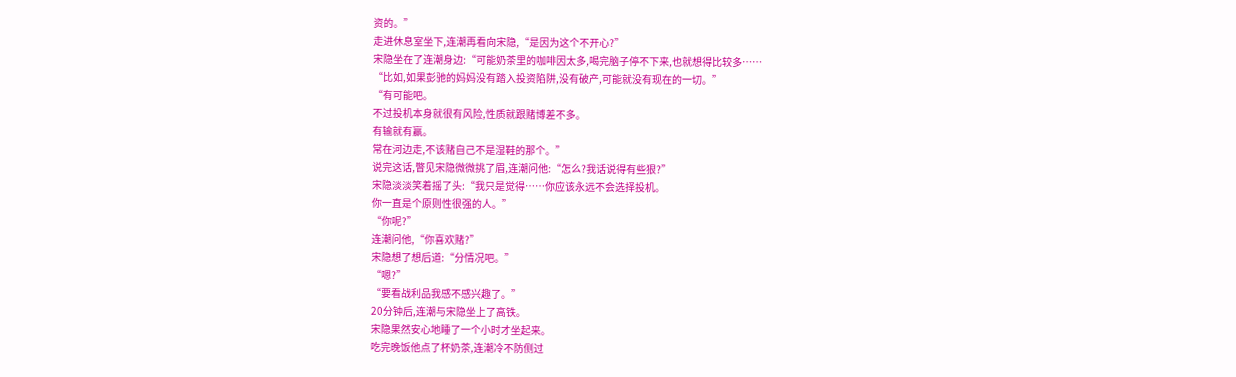资的。”
走进休息室坐下,连潮再看向宋隐,“是因为这个不开心?”
宋隐坐在了连潮身边:“可能奶茶里的咖啡因太多,喝完脑子停不下来,也就想得比较多……
“比如,如果彭驰的妈妈没有踏入投资陷阱,没有破产,可能就没有现在的一切。”
“有可能吧。
不过投机本身就很有风险,性质就跟赌博差不多。
有输就有赢。
常在河边走,不该赌自己不是湿鞋的那个。”
说完这话,瞥见宋隐微微挑了眉,连潮问他:“怎么?我话说得有些狠?”
宋隐淡淡笑着摇了头:“我只是觉得……你应该永远不会选择投机。
你一直是个原则性很强的人。”
“你呢?”
连潮问他,“你喜欢赌?”
宋隐想了想后道:“分情况吧。”
“嗯?”
“要看战利品我感不感兴趣了。”
20分钟后,连潮与宋隐坐上了高铁。
宋隐果然安心地睡了一个小时才坐起来。
吃完晚饭他点了杯奶茶,连潮冷不防侧过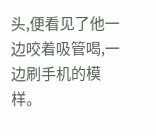头,便看见了他一边咬着吸管喝,一边刷手机的模样。